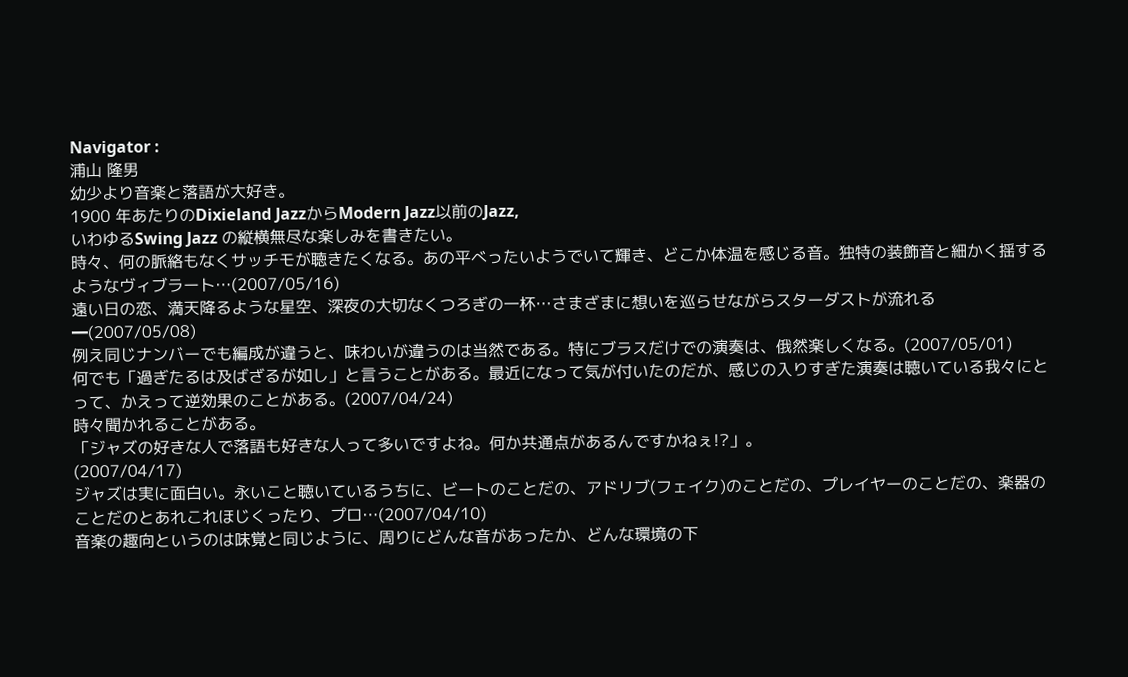Navigator :
浦山 隆男
幼少より音楽と落語が大好き。
1900 年あたりのDixieland JazzからModern Jazz以前のJazz,
いわゆるSwing Jazz の縦横無尽な楽しみを書きたい。
時々、何の脈絡もなくサッチモが聴きたくなる。あの平べったいようでいて輝き、どこか体温を感じる音。独特の装飾音と細かく揺するようなヴィブラート…(2007/05/16)
遠い日の恋、満天降るような星空、深夜の大切なくつろぎの一杯…さまざまに想いを巡らせながらスターダストが流れる━(2007/05/08)
例え同じナンバーでも編成が違うと、味わいが違うのは当然である。特にブラスだけでの演奏は、俄然楽しくなる。(2007/05/01)
何でも「過ぎたるは及ばざるが如し」と言うことがある。最近になって気が付いたのだが、感じの入りすぎた演奏は聴いている我々にとって、かえって逆効果のことがある。(2007/04/24)
時々聞かれることがある。
「ジャズの好きな人で落語も好きな人って多いですよね。何か共通点があるんですかねぇ!?」。
(2007/04/17)
ジャズは実に面白い。永いこと聴いているうちに、ビートのことだの、アドリブ(フェイク)のことだの、プレイヤーのことだの、楽器のことだのとあれこれほじくったり、プロ…(2007/04/10)
音楽の趣向というのは味覚と同じように、周りにどんな音があったか、どんな環境の下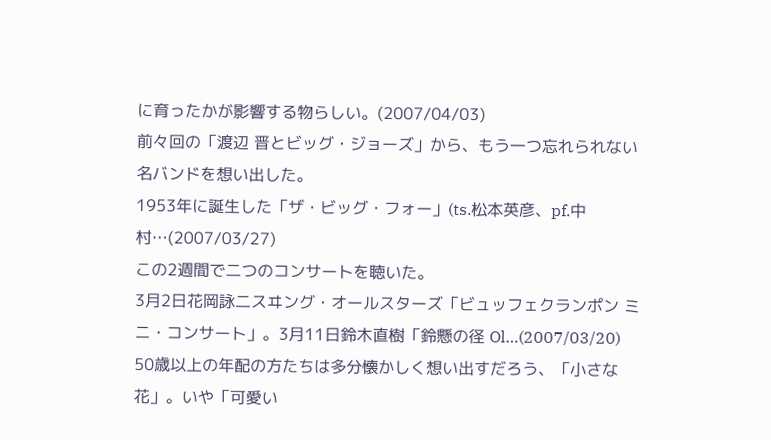に育ったかが影響する物らしい。(2007/04/03)
前々回の「渡辺 晋とビッグ・ジョーズ」から、もう一つ忘れられない名バンドを想い出した。
1953年に誕生した「ザ・ビッグ・フォー」(ts.松本英彦、pf.中村…(2007/03/27)
この2週間で二つのコンサートを聴いた。
3月2日花岡詠二スヰング・オールスターズ「ビュッフェクランポン ミニ・コンサート」。3月11日鈴木直樹「鈴懸の径 Ol…(2007/03/20)
50歳以上の年配の方たちは多分懐かしく想い出すだろう、「小さな花」。いや「可愛い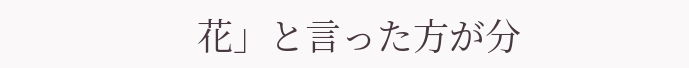花」と言った方が分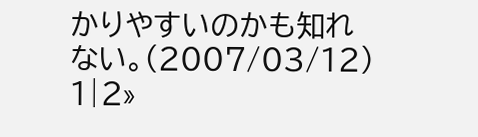かりやすいのかも知れない。(2007/03/12)
1|2»